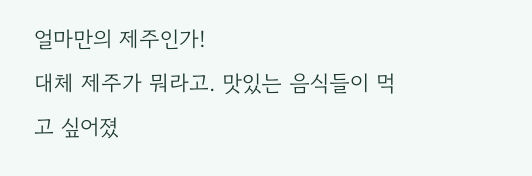얼마만의 제주인가!
대체 제주가 뭐라고. 맛있는 음식들이 먹고 싶어졌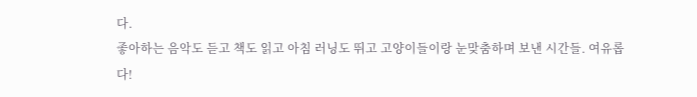다.
좋아하는 음악도 듣고 책도 읽고 아침 러닝도 뛰고 고양이들이랑 눈맞춤하며 보낸 시간들. 여유롭다!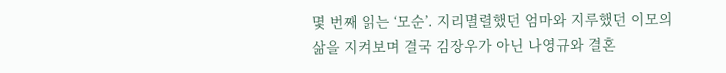몇 번째 읽는 ‘모순’. 지리멸렬했던 엄마와 지루했던 이모의 삶을 지켜보며 결국 김장우가 아닌 나영규와 결혼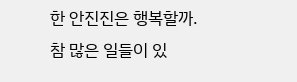한 안진진은 행복할까.
참 많은 일들이 있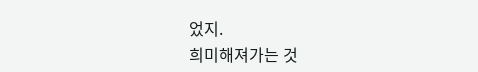었지.
희미해져가는 것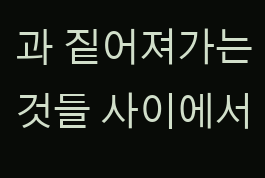과 짙어져가는 것들 사이에서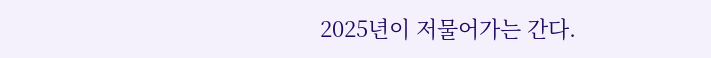2025년이 저물어가는 간다.